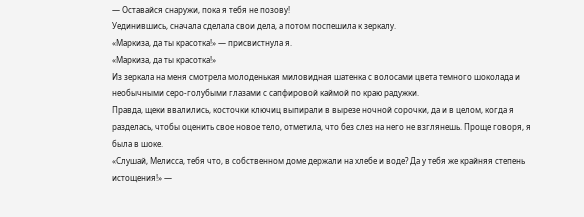— Оставайся снаружи, пока я тебя не позову!
Уединившись, сначала сделала свои дела, а потом поспешила к зеркалу.
«Маркиза, да ты красотка!» — присвистнула я.
«Маркиза, да ты красотка!»
Из зеркала на меня смотрела молоденькая миловидная шатенка с волосами цвета темного шоколада и необычными серо-голубыми глазами с сапфировой каймой по краю радужки.
Правда, щеки ввалились, косточки ключиц выпирали в вырезе ночной сорочки, да и в целом, когда я разделась, чтобы оценить свое новое тело, отметила, что без слез на него не взглянешь. Проще говоря, я была в шоке.
«Слушай, Мелисса, тебя что, в собственном доме держали на хлебе и воде? Да у тебя же крайняя степень истощения!» —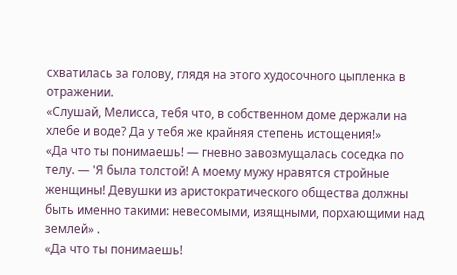схватилась за голову, глядя на этого худосочного цыпленка в отражении.
«Слушай, Мелисса, тебя что, в собственном доме держали на хлебе и воде? Да у тебя же крайняя степень истощения!»
«Да что ты понимаешь! — гневно завозмущалась соседка по телу. — 'Я была толстой! А моему мужу нравятся стройные женщины! Девушки из аристократического общества должны быть именно такими: невесомыми, изящными, порхающими над землей» .
«Да что ты понимаешь!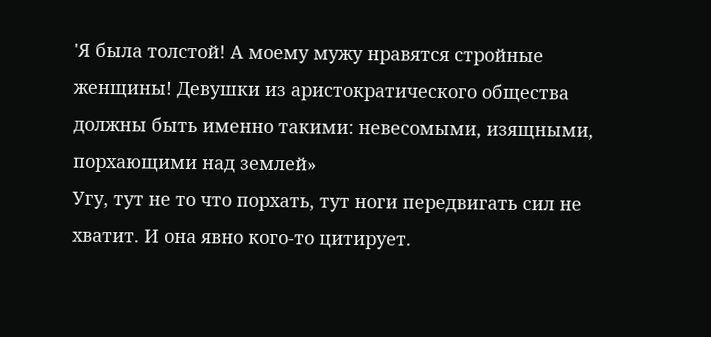'Я была толстой! А моему мужу нравятся стройные женщины! Девушки из аристократического общества должны быть именно такими: невесомыми, изящными, порхающими над землей»
Угу, тут не то что порхать, тут ноги передвигать сил не хватит. И она явно кого-то цитирует.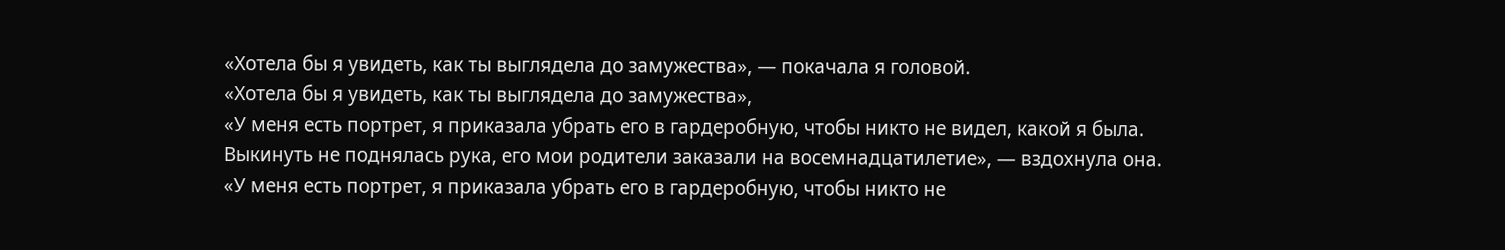«Хотела бы я увидеть, как ты выглядела до замужества», — покачала я головой.
«Хотела бы я увидеть, как ты выглядела до замужества»,
«У меня есть портрет, я приказала убрать его в гардеробную, чтобы никто не видел, какой я была. Выкинуть не поднялась рука, его мои родители заказали на восемнадцатилетие», — вздохнула она.
«У меня есть портрет, я приказала убрать его в гардеробную, чтобы никто не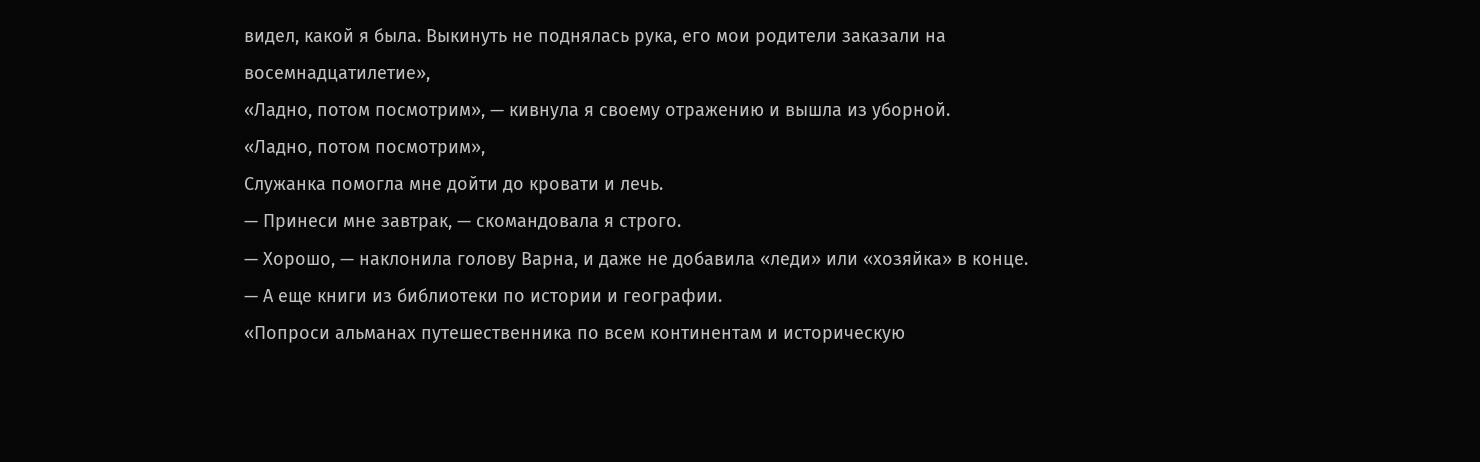видел, какой я была. Выкинуть не поднялась рука, его мои родители заказали на восемнадцатилетие»,
«Ладно, потом посмотрим», — кивнула я своему отражению и вышла из уборной.
«Ладно, потом посмотрим»,
Служанка помогла мне дойти до кровати и лечь.
— Принеси мне завтрак, — скомандовала я строго.
— Хорошо, — наклонила голову Варна, и даже не добавила «леди» или «хозяйка» в конце.
— А еще книги из библиотеки по истории и географии.
«Попроси альманах путешественника по всем континентам и историческую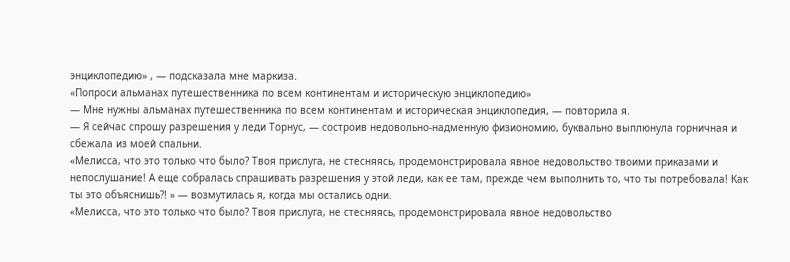энциклопедию» , — подсказала мне маркиза.
«Попроси альманах путешественника по всем континентам и историческую энциклопедию»
— Мне нужны альманах путешественника по всем континентам и историческая энциклопедия, — повторила я.
— Я сейчас спрошу разрешения у леди Торнус, — состроив недовольно-надменную физиономию, буквально выплюнула горничная и сбежала из моей спальни.
«Мелисса, что это только что было? Твоя прислуга, не стесняясь, продемонстрировала явное недовольство твоими приказами и непослушание! А еще собралась спрашивать разрешения у этой леди, как ее там, прежде чем выполнить то, что ты потребовала! Как ты это объяснишь⁈ » — возмутилась я, когда мы остались одни.
«Мелисса, что это только что было? Твоя прислуга, не стесняясь, продемонстрировала явное недовольство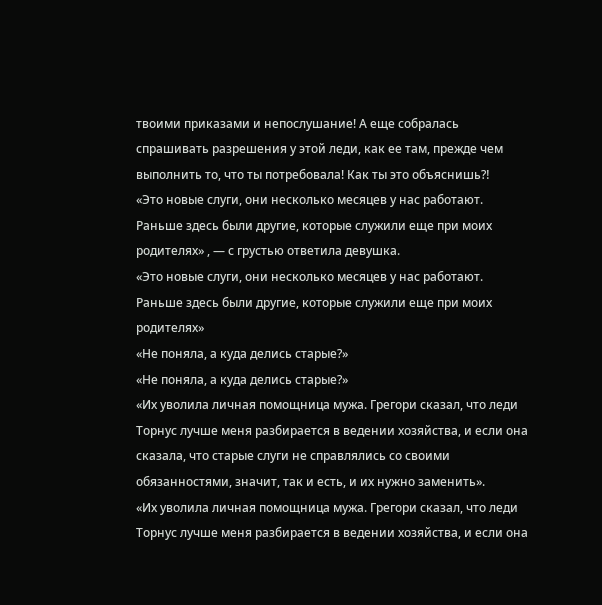твоими приказами и непослушание! А еще собралась спрашивать разрешения у этой леди, как ее там, прежде чем выполнить то, что ты потребовала! Как ты это объяснишь⁈
«Это новые слуги, они несколько месяцев у нас работают. Раньше здесь были другие, которые служили еще при моих родителях» , — с грустью ответила девушка.
«Это новые слуги, они несколько месяцев у нас работают. Раньше здесь были другие, которые служили еще при моих родителях»
«Не поняла, а куда делись старые?»
«Не поняла, а куда делись старые?»
«Их уволила личная помощница мужа. Грегори сказал, что леди Торнус лучше меня разбирается в ведении хозяйства, и если она сказала, что старые слуги не справлялись со своими обязанностями, значит, так и есть, и их нужно заменить».
«Их уволила личная помощница мужа. Грегори сказал, что леди Торнус лучше меня разбирается в ведении хозяйства, и если она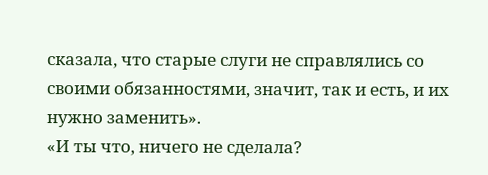сказала, что старые слуги не справлялись со своими обязанностями, значит, так и есть, и их нужно заменить».
«И ты что, ничего не сделала?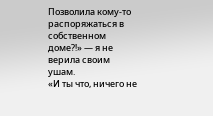Позволила кому-то распоряжаться в собственном доме⁈» — я не верила своим ушам.
«И ты что, ничего не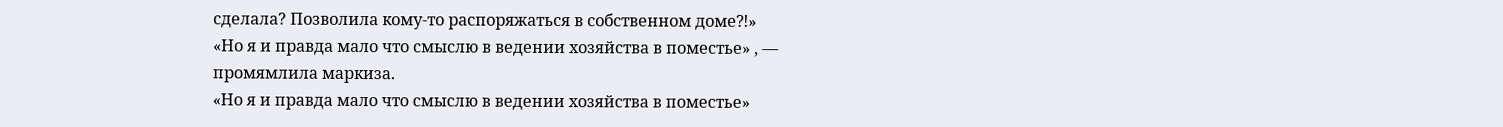сделала? Позволила кому-то распоряжаться в собственном доме⁈»
«Но я и правда мало что смыслю в ведении хозяйства в поместье» , — промямлила маркиза.
«Но я и правда мало что смыслю в ведении хозяйства в поместье»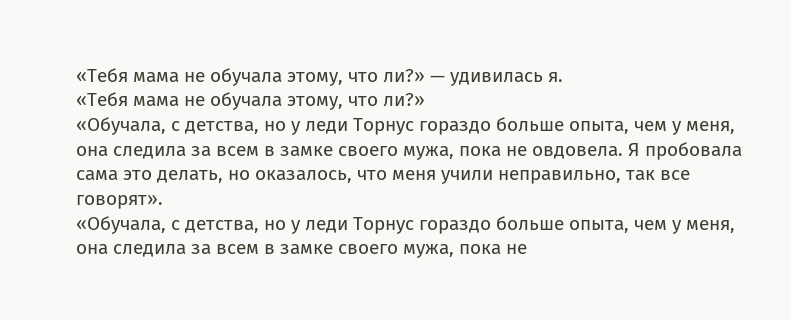«Тебя мама не обучала этому, что ли?» — удивилась я.
«Тебя мама не обучала этому, что ли?»
«Обучала, с детства, но у леди Торнус гораздо больше опыта, чем у меня, она следила за всем в замке своего мужа, пока не овдовела. Я пробовала сама это делать, но оказалось, что меня учили неправильно, так все говорят».
«Обучала, с детства, но у леди Торнус гораздо больше опыта, чем у меня, она следила за всем в замке своего мужа, пока не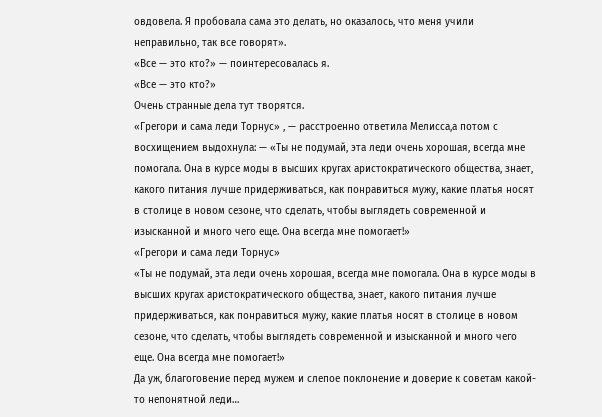овдовела. Я пробовала сама это делать, но оказалось, что меня учили неправильно, так все говорят».
«Все — это кто?» — поинтересовалась я.
«Все — это кто?»
Очень странные дела тут творятся.
«Грегори и сама леди Торнус» , — расстроенно ответила Мелисса,а потом с восхищением выдохнула: — «Ты не подумай, эта леди очень хорошая, всегда мне помогала. Она в курсе моды в высших кругах аристократического общества, знает, какого питания лучше придерживаться, как понравиться мужу, какие платья носят в столице в новом сезоне, что сделать, чтобы выглядеть современной и изысканной и много чего еще. Она всегда мне помогает!»
«Грегори и сама леди Торнус»
«Ты не подумай, эта леди очень хорошая, всегда мне помогала. Она в курсе моды в высших кругах аристократического общества, знает, какого питания лучше придерживаться, как понравиться мужу, какие платья носят в столице в новом сезоне, что сделать, чтобы выглядеть современной и изысканной и много чего еще. Она всегда мне помогает!»
Да уж, благоговение перед мужем и слепое поклонение и доверие к советам какой-то непонятной леди…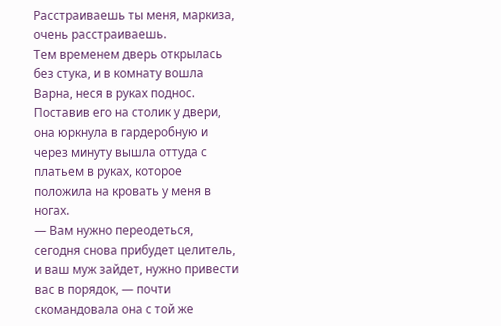Расстраиваешь ты меня, маркиза, очень расстраиваешь.
Тем временем дверь открылась без стука, и в комнату вошла Варна, неся в руках поднос.
Поставив его на столик у двери, она юркнула в гардеробную и через минуту вышла оттуда с платьем в руках, которое положила на кровать у меня в ногах.
— Вам нужно переодеться, сегодня снова прибудет целитель, и ваш муж зайдет, нужно привести вас в порядок, — почти скомандовала она с той же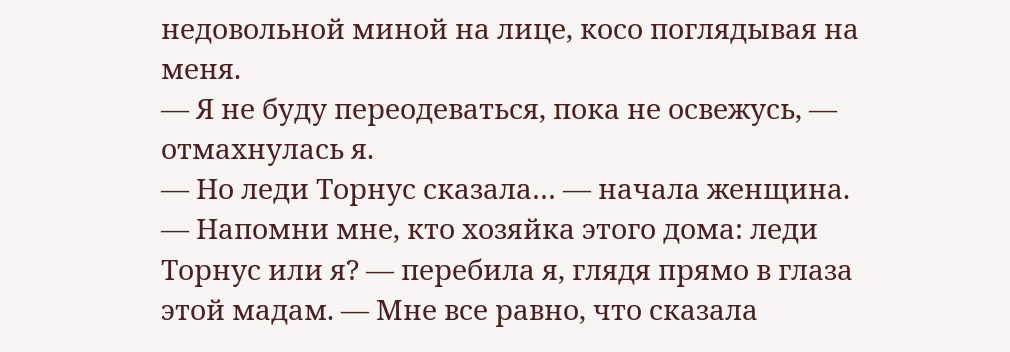недовольной миной на лице, косо поглядывая на меня.
— Я не буду переодеваться, пока не освежусь, — отмахнулась я.
— Но леди Торнус сказала… — начала женщина.
— Напомни мне, кто хозяйка этого дома: леди Торнус или я? — перебила я, глядя прямо в глаза этой мадам. — Мне все равно, что сказала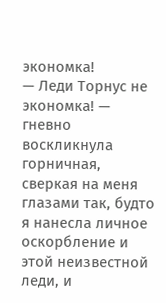экономка!
— Леди Торнус не экономка! — гневно воскликнула горничная, сверкая на меня глазами так, будто я нанесла личное оскорбление и этой неизвестной леди, и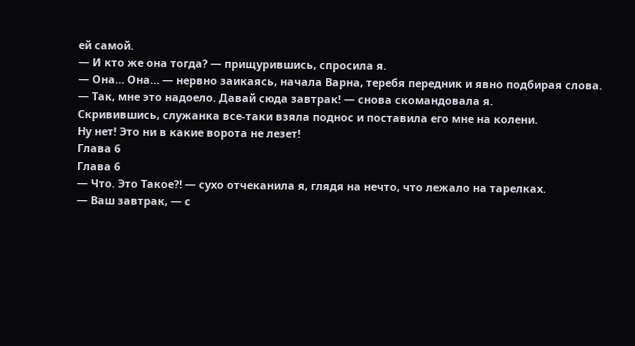ей самой.
— И кто же она тогда? — прищурившись, спросила я.
— Она… Она… — нервно заикаясь, начала Варна, теребя передник и явно подбирая слова.
— Так, мне это надоело. Давай сюда завтрак! — снова скомандовала я.
Скривившись, служанка все-таки взяла поднос и поставила его мне на колени.
Ну нет! Это ни в какие ворота не лезет!
Глава 6
Глава 6
— Что. Это Такое⁈ — сухо отчеканила я, глядя на нечто, что лежало на тарелках.
— Ваш завтрак, — с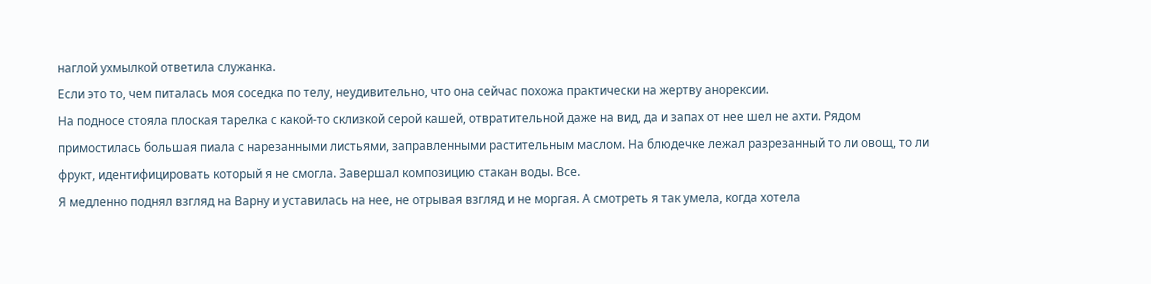наглой ухмылкой ответила служанка.
Если это то, чем питалась моя соседка по телу, неудивительно, что она сейчас похожа практически на жертву анорексии.
На подносе стояла плоская тарелка с какой-то склизкой серой кашей, отвратительной даже на вид, да и запах от нее шел не ахти. Рядом примостилась большая пиала с нарезанными листьями, заправленными растительным маслом. На блюдечке лежал разрезанный то ли овощ, то ли фрукт, идентифицировать который я не смогла. Завершал композицию стакан воды. Все.
Я медленно поднял взгляд на Варну и уставилась на нее, не отрывая взгляд и не моргая. А смотреть я так умела, когда хотела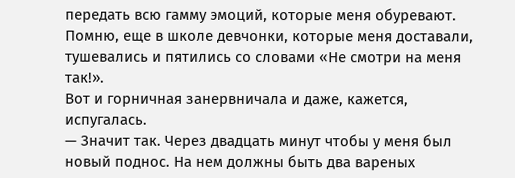передать всю гамму эмоций, которые меня обуревают. Помню, еще в школе девчонки, которые меня доставали, тушевались и пятились со словами «Не смотри на меня так!».
Вот и горничная занервничала и даже, кажется, испугалась.
— Значит так. Через двадцать минут чтобы у меня был новый поднос. На нем должны быть два вареных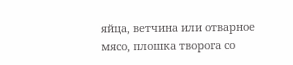яйца, ветчина или отварное мясо, плошка творога со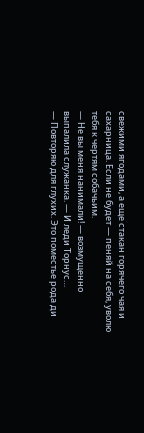свежими ягодами, а еще стакан горячего чая и сахарница. Если не будет — пеняй на себя, уволю тебя к чертям собачьим.
— Не вы меня нанимали! — возмущенно выпалила служанка. — И леди Торнус…
— Повторяю для глухих. Это поместье рода ди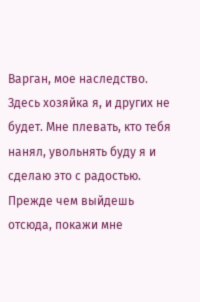Варган, мое наследство. Здесь хозяйка я, и других не будет. Мне плевать, кто тебя нанял, увольнять буду я и сделаю это с радостью. Прежде чем выйдешь отсюда, покажи мне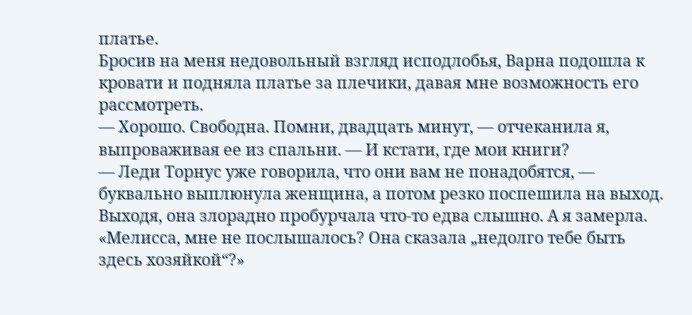платье.
Бросив на меня недовольный взгляд исподлобья, Варна подошла к кровати и подняла платье за плечики, давая мне возможность его рассмотреть.
— Хорошо. Свободна. Помни, двадцать минут, — отчеканила я, выпроваживая ее из спальни. — И кстати, где мои книги?
— Леди Торнус уже говорила, что они вам не понадобятся, — буквально выплюнула женщина, а потом резко поспешила на выход.
Выходя, она злорадно пробурчала что-то едва слышно. А я замерла.
«Мелисса, мне не послышалось? Она сказала „недолго тебе быть здесь хозяйкой“?»